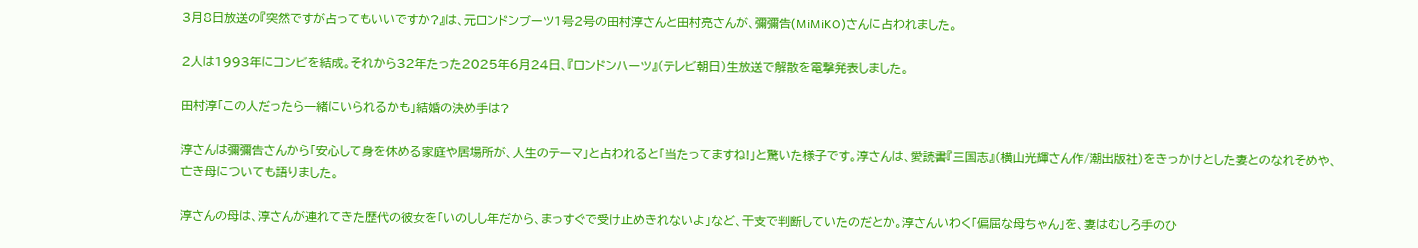3月8日放送の『突然ですが占ってもいいですか?』は、元ロンドンブーツ1号2号の田村淳さんと田村亮さんが、彌彌告(MiMiKO)さんに占われました。

2人は1993年にコンビを結成。それから32年たった2025年6月24日、『ロンドンハーツ』(テレビ朝日)生放送で解散を電撃発表しました。

田村淳「この人だったら一緒にいられるかも」結婚の決め手は?

淳さんは彌彌告さんから「安心して身を休める家庭や居場所が、人生のテーマ」と占われると「当たってますね!」と驚いた様子です。淳さんは、愛読書『三国志』(横山光輝さん作/潮出版社)をきっかけとした妻とのなれそめや、亡き母についても語りました。

淳さんの母は、淳さんが連れてきた歴代の彼女を「いのしし年だから、まっすぐで受け止めきれないよ」など、干支で判断していたのだとか。淳さんいわく「偏屈な母ちゃん」を、妻はむしろ手のひ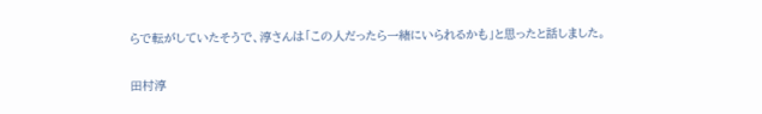らで転がしていたそうで、淳さんは「この人だったら一緒にいられるかも」と思ったと話しました。

田村淳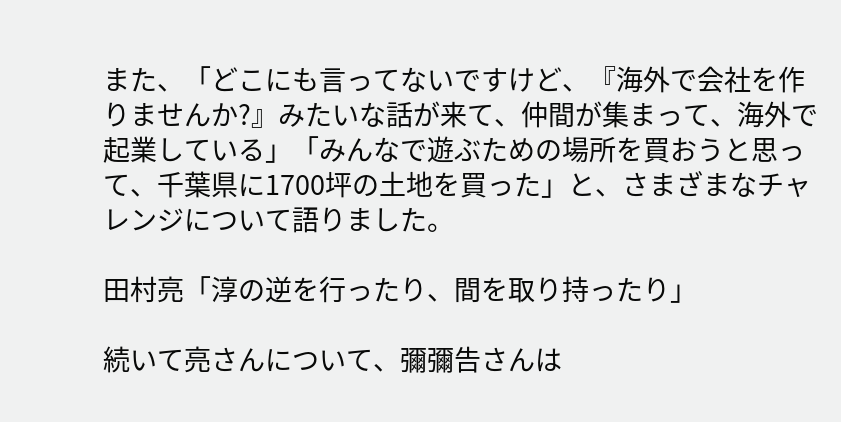また、「どこにも言ってないですけど、『海外で会社を作りませんか?』みたいな話が来て、仲間が集まって、海外で起業している」「みんなで遊ぶための場所を買おうと思って、千葉県に1700坪の土地を買った」と、さまざまなチャレンジについて語りました。

田村亮「淳の逆を行ったり、間を取り持ったり」

続いて亮さんについて、彌彌告さんは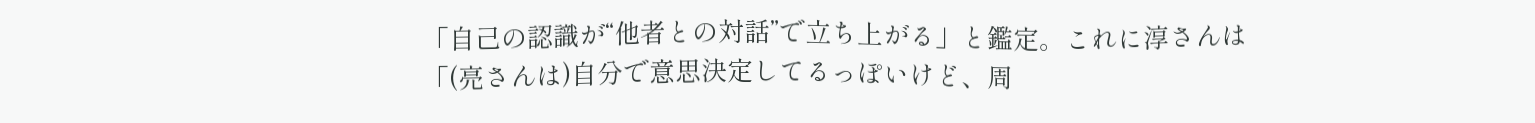「自己の認識が“他者との対話”で立ち上がる」と鑑定。これに淳さんは「(亮さんは)自分で意思決定してるっぽいけど、周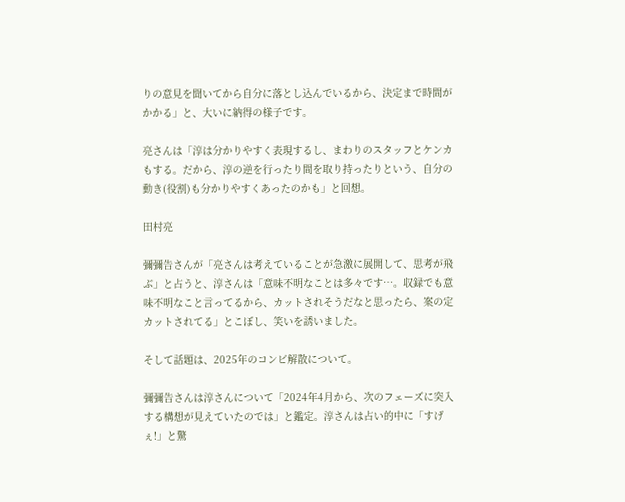りの意見を聞いてから自分に落とし込んでいるから、決定まで時間がかかる」と、大いに納得の様子です。

亮さんは「淳は分かりやすく表現するし、まわりのスタッフとケンカもする。だから、淳の逆を行ったり間を取り持ったりという、自分の動き(役割)も分かりやすくあったのかも」と回想。

田村亮

彌彌告さんが「亮さんは考えていることが急激に展開して、思考が飛ぶ」と占うと、淳さんは「意味不明なことは多々です…。収録でも意味不明なこと言ってるから、カットされそうだなと思ったら、案の定カットされてる」とこぼし、笑いを誘いました。

そして話題は、2025年のコンビ解散について。

彌彌告さんは淳さんについて「2024年4月から、次のフェーズに突入する構想が見えていたのでは」と鑑定。淳さんは占い的中に「すげぇ!」と驚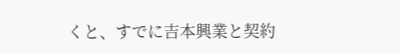くと、すでに吉本興業と契約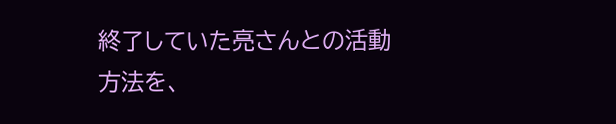終了していた亮さんとの活動方法を、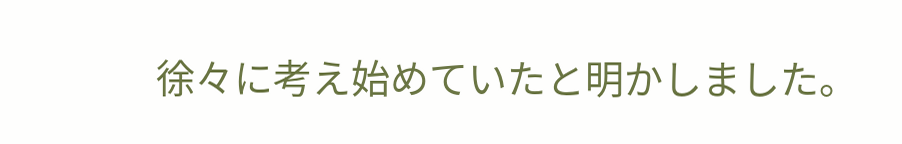徐々に考え始めていたと明かしました。